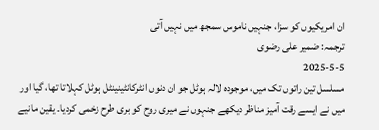ان امریکیوں کو سزا، جنہیں ناموس سمجھ میں نہیں آتی
ترجمہ: ضمیر علی رضوی
2025-5-5
مسلسل تین راتوں تک میں، موجودہ لالہ ہوٹل جو ان دنوں انٹرکانٹینینٹل ہوٹل کہلاتا تھا، گیا اور میں نے ایسے رقت آمیز مناظر دیکھے جنہوں نے میری روح کو بری طرح زخمی کردیا۔ یقین مانیے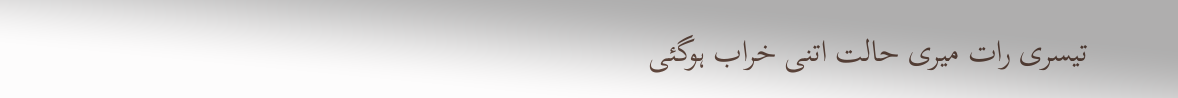تیسری رات میری حالت اتنی خراب ہوگئی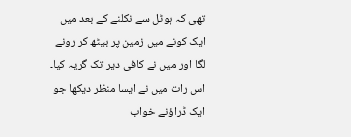تھی کہ ہوٹل سے نکلنے کے بعد میں ایک کونے میں زمین پر بیٹھ کر رونے لگا اور میں نے کافی دیر تک گریہ کیا۔ اس رات میں نے ایسا منظر دیکھا جو ایک ڈراؤنے خواب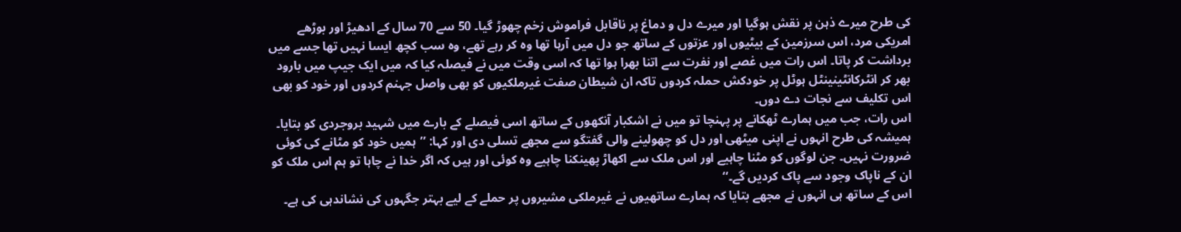کی طرح میرے ذہن پر نقش ہوگیا اور میرے دل و دماغ پر ناقابل فراموش زخم چھوڑ گیا۔ 50 سے 70 سال کے ادھیڑ اور بوڑھے امریکی مرد، اس سرزمین کے بیٹیوں اور عزتوں کے ساتھ جو دل میں آرہا تھا وہ کر رہے تھے، وہ سب کچھ ایسا نہیں تھا جسے میں برداشت کر پاتا۔ اس رات میں غصے اور نفرت سے اتنا بھرا ہوا تھا کہ اسی وقت میں نے فیصلہ کیا کہ میں ایک جیپ میں بارود بھر کر انٹرکانٹینینٹل ہوٹل پر خودکش حملہ کردوں تاکہ ان شیطان صفت غیرملکیوں کو بھی واصل جہنم کردوں اور خود کو بھی اس تکلیف سے نجات دے دوں۔
اس رات، جب میں ہمارے ٹھکانے پر پہنچا تو میں نے اشکبار آنکھوں کے ساتھ اسی فیصلے کے بارے میں شہید بروجردی کو بتایا۔ ہمیشہ کی طرح انہوں نے اپنی میٹھی اور دل کو چھولینے والی گفتگو سے مجھے تسلی دی اور کہا: ’’ہمیں خود کو مٹانے کی کوئی ضرورت نہیں۔ جن لوگوں کو مٹنا چاہیے اور اس ملک سے اکھاڑ پھینکنا چاہیے وہ کوئی اور ہیں کہ اگر خدا نے چاہا تو ہم اس ملک کو ان کے ناپاک وجود سے پاک کردیں گے۔‘‘
اس کے ساتھ ہی انہوں نے مجھے بتایا کہ ہمارے ساتھیوں نے غیرملکی مشیروں پر حملے کے لیے بہتر جگہوں کی نشاندہی کی ہے۔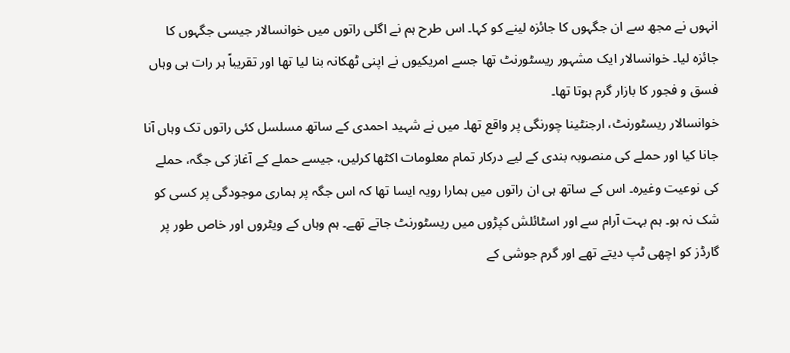انہوں نے مجھ سے ان جگہوں کا جائزہ لینے کو کہا۔ اس طرح ہم نے اگلی راتوں میں خوانسالار جیسی جگہوں کا جائزہ لیا۔ خوانسالار ایک مشہور ریسٹورنٹ تھا جسے امریکیوں نے اپنی ٹھکانہ بنا لیا تھا اور تقریباً ہر رات ہی وہاں فسق و فجور کا بازار گرم ہوتا تھا۔
خوانسالار ریسٹورنٹ، ارجنٹینا چورنگی پر واقع تھا۔ میں نے شہید احمدی کے ساتھ مسلسل کئی راتوں تک وہاں آنا جانا کیا اور حملے کی منصوبہ بندی کے لیے درکار تمام معلومات اکٹھا کرلیں، جیسے حملے کے آغاز کی جگہ، حملے کی نوعیت وغیرہ۔ اس کے ساتھ ہی ان راتوں میں ہمارا رویہ ایسا تھا کہ اس جگہ پر ہماری موجودگی پر کسی کو شک نہ ہو۔ ہم بہت آرام سے اور اسٹائلش کپڑوں میں ریسٹورنٹ جاتے تھے۔ ہم وہاں کے ویٹروں اور خاص طور پر گارڈز کو اچھی ٹپ دیتے تھے اور گرم جوشی کے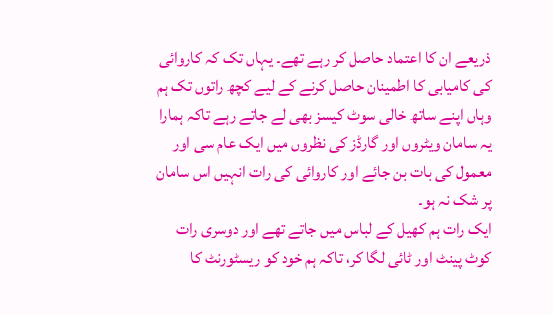ذریعے ان کا اعتماد حاصل کر رہے تھے۔ یہاں تک کہ کاروائی کی کامیابی کا اطمینان حاصل کرنے کے لیے کچھ راتوں تک ہم وہاں اپنے ساتھ خالی سوٹ کیسز بھی لے جاتے رہے تاکہ ہمارا یہ سامان ویٹروں اور گارڈز کی نظروں میں ایک عام سی اور معمول کی بات بن جائے اور کاروائی کی رات انہیں اس سامان پر شک نہ ہو۔
ایک رات ہم کھیل کے لباس میں جاتے تھے اور دوسری رات کوٹ پینٹ اور ٹائی لگا کر، تاکہ ہم خود کو ریسٹورنٹ کا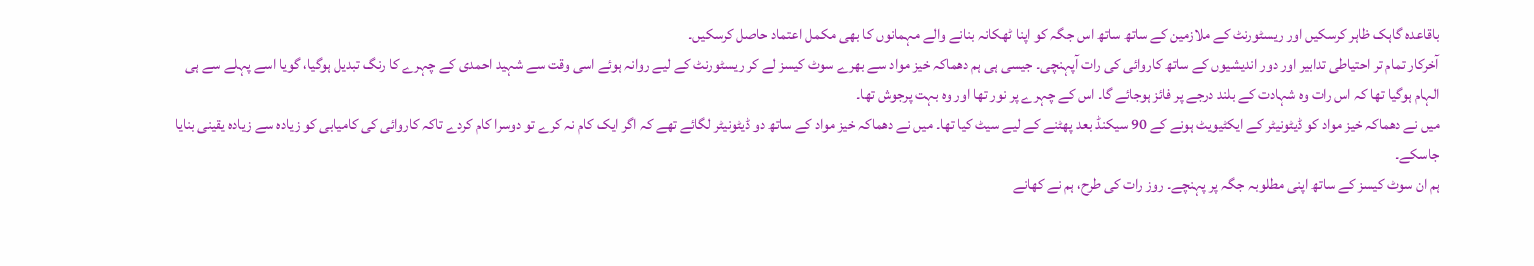باقاعدہ گاہک ظاہر کرسکیں اور ریسٹورنٹ کے ملازمین کے ساتھ ساتھ اس جگہ کو اپنا ٹھکانہ بنانے والے مہمانوں کا بھی مکمل اعتماد حاصل کرسکیں۔
آخرکار تمام تر احتیاطی تدابیر اور دور اندیشیوں کے ساتھ کاروائی کی رات آپہنچی۔ جیسی ہی ہم دھماکہ خیز مواد سے بھرے سوٹ کیسز لے کر ریسٹورنٹ کے لیے روانہ ہوئے اسی وقت سے شہید احمدی کے چہرے کا رنگ تبدیل ہوگیا، گویا اسے پہلے سے ہی الہام ہوگیا تھا کہ اس رات وہ شہادت کے بلند درجے پر فائز ہوجائے گا۔ اس کے چہرے پر نور تھا اور وہ بہت پرجوش تھا۔
میں نے دھماکہ خیز مواد کو ڈیٹونیٹر کے ایکٹیویٹ ہونے کے 90 سیکنڈ بعد پھٹنے کے لیے سیٹ کیا تھا۔ میں نے دھماکہ خیز مواد کے ساتھ دو ڈیٹونیٹر لگائے تھے کہ اگر ایک کام نہ کرے تو دوسرا کام کردے تاکہ کاروائی کی کامیابی کو زیادہ سے زیادہ یقینی بنایا جاسکے۔
ہم ان سوٹ کیسز کے ساتھ اپنی مطلوبہ جگہ پر پہنچے۔ روز رات کی طرح، ہم نے کھانے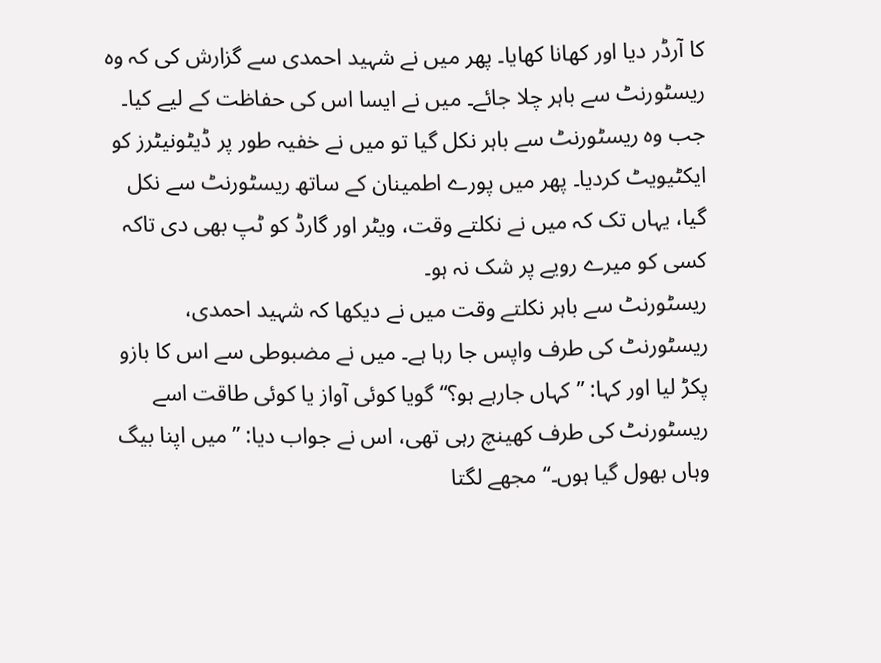کا آرڈر دیا اور کھانا کھایا۔ پھر میں نے شہید احمدی سے گزارش کی کہ وہ ریسٹورنٹ سے باہر چلا جائے۔ میں نے ایسا اس کی حفاظت کے لیے کیا۔ جب وہ ریسٹورنٹ سے باہر نکل گیا تو میں نے خفیہ طور پر ڈیٹونیٹرز کو ایکٹیویٹ کردیا۔ پھر میں پورے اطمینان کے ساتھ ریسٹورنٹ سے نکل گیا، یہاں تک کہ میں نے نکلتے وقت، ویٹر اور گارڈ کو ٹپ بھی دی تاکہ کسی کو میرے رویے پر شک نہ ہو۔
ریسٹورنٹ سے باہر نکلتے وقت میں نے دیکھا کہ شہید احمدی، ریسٹورنٹ کی طرف واپس جا رہا ہے۔ میں نے مضبوطی سے اس کا بازو پکڑ لیا اور کہا: ’’کہاں جارہے ہو؟‘‘ گویا کوئی آواز یا کوئی طاقت اسے ریسٹورنٹ کی طرف کھینچ رہی تھی، اس نے جواب دیا: ’’میں اپنا بیگ وہاں بھول گیا ہوں۔‘‘ مجھے لگتا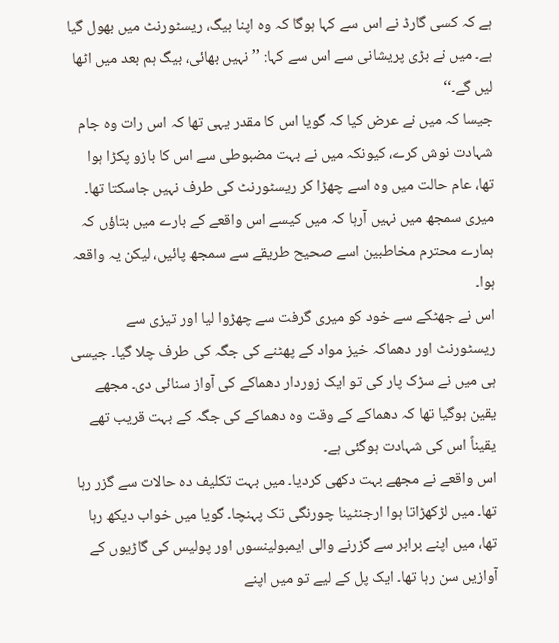ہے کہ کسی گارڈ نے اس سے کہا ہوگا کہ وہ اپنا بیگ، ریسٹورنٹ میں بھول گیا ہے۔ میں نے بڑی پریشانی سے اس سے کہا: ’’نہیں بھائی، بیگ ہم بعد میں اٹھا لیں گے۔‘‘
جیسا کہ میں نے عرض کیا کہ گویا اس کا مقدر یہی تھا کہ اس رات وہ جام شہادت نوش کرے، کیونکہ میں نے بہت مضبوطی سے اس کا بازو پکڑا ہوا تھا، عام حالت میں وہ اسے چھڑا کر ریسٹورنٹ کی طرف نہیں جاسکتا تھا۔ میری سمجھ میں نہیں آرہا کہ میں کیسے اس واقعے کے بارے میں بتاؤں کہ ہمارے محترم مخاطبین اسے صحیح طریقے سے سمجھ پائیں، لیکن یہ واقعہ ہوا۔
اس نے جھٹکے سے خود کو میری گرفت سے چھڑوا لیا اور تیزی سے ریسٹورنٹ اور دھماکہ خیز مواد کے پھٹنے کی جگہ کی طرف چلا گیا۔ جیسی ہی میں نے سڑک پار کی تو ایک زوردار دھماکے کی آواز سنائی دی۔ مجھے یقین ہوگیا تھا کہ دھماکے کے وقت وہ دھماکے کی جگہ کے بہت قریب تھے یقیناً اس کی شہادت ہوگئی ہے۔
اس واقعے نے مجھے بہت دکھی کردیا۔ میں بہت تکلیف دہ حالات سے گزر رہا تھا۔ میں لڑکھڑاتا ہوا ارجنٹینا چورنگی تک پہنچا۔ گویا میں خواب دیکھ رہا تھا، میں اپنے برابر سے گزرنے والی ایمبولینسوں اور پولیس کی گاڑیوں کے آوازیں سن رہا تھا۔ ایک پل کے لیے تو میں اپنے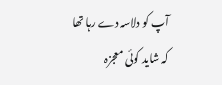آپ کو دلاسہ دے رہا تھا کہ شاید کوئی معجزہ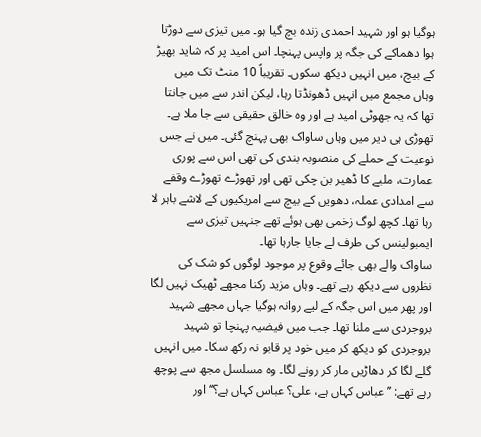ہوگیا ہو اور شہید احمدی زندہ بچ گیا ہو۔ میں تیزی سے دوڑتا ہوا دھماکے کی جگہ پر واپس پہنچا۔ اس امید پر کہ شاید بھیڑ کے بیچ، میں انہیں دیکھ سکوں۔ تقریباً 10 منٹ تک میں وہاں مجمع میں انہیں ڈھونڈتا رہا، لیکن اندر سے میں جانتا تھا کہ یہ جھوٹی امید ہے اور وہ خالق حقیقی سے جا ملا ہے۔ تھوڑی ہی دیر میں وہاں ساواک بھی پہنچ گئی۔ میں نے جس نوعیت کے حملے کی منصوبہ بندی کی تھی اس سے پوری عمارت، ملبے کا ڈھیر بن چکی تھی اور تھوڑے تھوڑے وقفے سے امدادی عملہ، دھویں کے بیچ سے امریکیوں کے لاشے باہر لا رہا تھا۔ کچھ لوگ زخمی بھی ہوئے تھے جنہیں تیزی سے ایمبولینس کی طرف لے جایا جارہا تھا۔
ساواک والے بھی جائے وقوع پر موجود لوگوں کو شک کی نظروں سے دیکھ رہے تھے۔ وہاں مزید رکنا مجھے ٹھیک نہیں لگا اور پھر میں اس جگہ کے لیے روانہ ہوگیا جہاں مجھے شہید بروجردی سے ملنا تھا۔ جب میں فیضیہ پہنچا تو شہید بروجردی کو دیکھ کر میں خود پر قابو نہ رکھ سکا۔ میں انہیں گلے لگا کر دھاڑیں مار کر رونے لگا۔ وہ مسلسل مجھ سے پوچھ رہے تھے: ’’عباس کہاں ہے، علی؟ عباس کہاں ہے؟‘‘ اور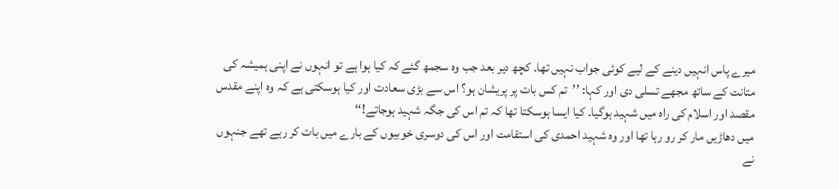میرے پاس انہیں دینے کے لیے کوئی جواب نہیں تھا۔ کچھ دیر بعد جب وہ سجمھ گئے کہ کیا ہوا ہے تو انہوں نے اپنی ہمیشہ کی متانت کے ساتھ مجھے تسلی دی اور کہا: ’’تم کس بات پر پریشان ہو؟ اس سے بڑی سعادت اور کیا ہوسکتی ہے کہ وہ اپنے مقدس مقصد اور اسلام کی راہ میں شہید ہوگیا۔ کیا ایسا ہوسکتا تھا کہ تم اس کی جگہ شہید ہوجاتے!‘‘
میں دھاڑیں مار کر رو رہا تھا اور وہ شہید احمدی کی استقامت اور اس کی دوسری خوبیوں کے بارے میں بات کر رہے تھے جنہوں نے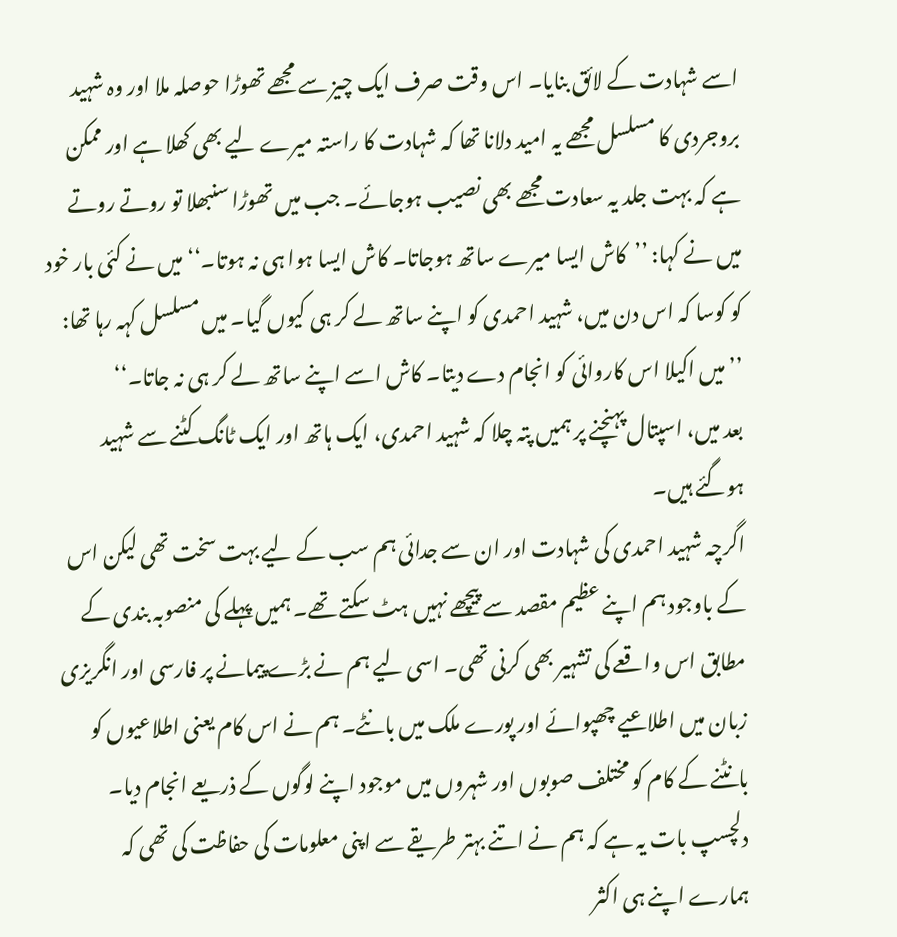اسے شہادت کے لائق بنایا۔ اس وقت صرف ایک چیز سے مجھے تھوڑا حوصلہ ملا اور وہ شہید بروجردی کا مسلسل مجھے یہ امید دلانا تھا کہ شہادت کا راستہ میرے لیے بھی کھلا ہے اور ممکن ہے کہ بہت جلد یہ سعادت مجھے بھی نصیب ہوجائے۔ جب میں تھوڑا سنبھلا تو روتے روتے میں نے کہا: ’’کاش ایسا میرے ساتھ ہوجاتا۔ کاش ایسا ہوا ہی نہ ہوتا۔‘‘ میں نے کئی بار خود کو کوسا کہ اس دن میں، شہید احمدی کو اپنے ساتھ لے کر ہی کیوں گیا۔ میں مسلسل کہہ رہا تھا: ’’میں اکیلا اس کاروائی کو انجام دے دیتا۔ کاش اسے اپنے ساتھ لے کر ہی نہ جاتا۔‘‘
بعد میں، اسپتال پہنچنے پر ہمیں پتہ چلا کہ شہید احمدی، ایک ہاتھ اور ایک ٹانگ کٹنے سے شہید ہوگئے ہیں۔
اگرچہ شہید احمدی کی شہادت اور ان سے جدائی ہم سب کے لیے بہت سخت تھی لیکن اس کے باوجود ہم اپنے عظیم مقصد سے پیچھے نہیں ہٹ سکتے تھے۔ ہمیں پہلے کی منصوبہ بندی کے مطابق اس واقعے کی تشہیر بھی کرنی تھی۔ اسی لیے ہم نے بڑے پیمانے پر فارسی اور انگریزی زبان میں اطلاعیے چھپوائے اور پورے ملک میں بانٹے۔ ہم نے اس کام یعنی اطلاعیوں کو بانٹنے کے کام کو مختلف صوبوں اور شہروں میں موجود اپنے لوگوں کے ذریعے انجام دیا۔ دلچسپ بات یہ ہے کہ ہم نے اتنے بہتر طریقے سے اپنی معلومات کی حفاظت کی تھی کہ ہمارے اپنے ہی اکثر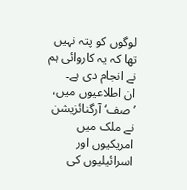لوگوں کو پتہ نہیں تھا کہ یہ کاروائی ہم نے انجام دی ہے۔
ان اطلاعیوں میں، ’صف‘ آرگنائزیشن نے ملک میں امریکیوں اور اسرائیلیوں کی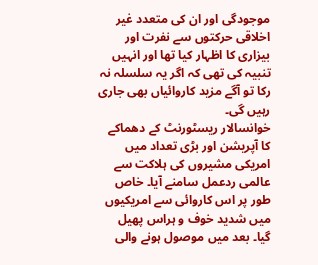موجودگی اور ان کی متعدد غیر اخلاقی حرکتوں سے نفرت اور بیزاری کا اظہار کیا تھا اور انہیں تنبیہ کی تھی کہ اگر یہ سلسلہ نہ رکا تو آگے مزید کاروائیاں بھی جاری رہیں گی۔
خوانسالار ریسٹورنٹ کے دھماکے کا آپریشن اور بڑی تعداد میں امریکی مشیروں کی ہلاکت سے عالمی ردعمل سامنے آیا۔ خاص طور پر اس کاروائی سے امریکیوں میں شدید خوف و ہراس پھیل گیا۔ بعد میں موصول ہونے والی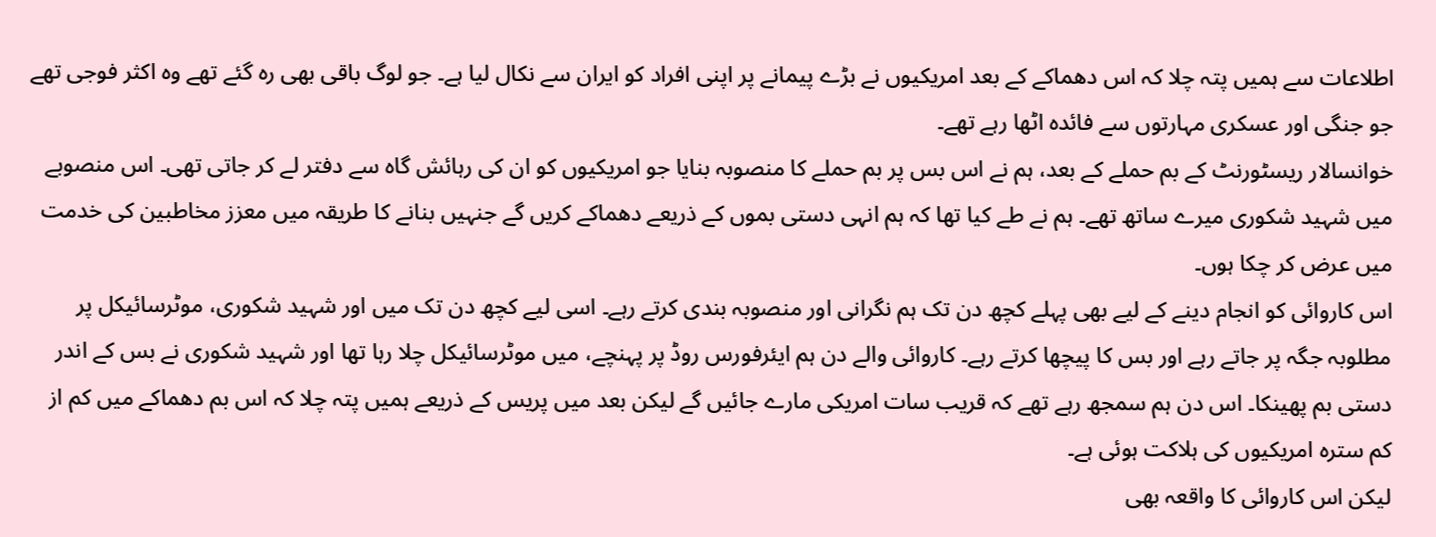اطلاعات سے ہمیں پتہ چلا کہ اس دھماکے کے بعد امریکیوں نے بڑے پیمانے پر اپنی افراد کو ایران سے نکال لیا ہے۔ جو لوگ باقی بھی رہ گئے تھے وہ اکثر فوجی تھے جو جنگی اور عسکری مہارتوں سے فائدہ اٹھا رہے تھے۔
خوانسالار ریسٹورنٹ کے بم حملے کے بعد، ہم نے اس بس پر بم حملے کا منصوبہ بنایا جو امریکیوں کو ان کی رہائش گاہ سے دفتر لے کر جاتی تھی۔ اس منصوبے میں شہید شکوری میرے ساتھ تھے۔ ہم نے طے کیا تھا کہ ہم انہی دستی بموں کے ذریعے دھماکے کریں گے جنہیں بنانے کا طریقہ میں معزز مخاطبین کی خدمت میں عرض کر چکا ہوں۔
اس کاروائی کو انجام دینے کے لیے بھی پہلے کچھ دن تک ہم نگرانی اور منصوبہ بندی کرتے رہے۔ اسی لیے کچھ دن تک میں اور شہید شکوری، موٹرسائیکل پر مطلوبہ جگہ پر جاتے رہے اور بس کا پیچھا کرتے رہے۔ کاروائی والے دن ہم ایئرفورس روڈ پر پہنچے، میں موٹرسائیکل چلا رہا تھا اور شہید شکوری نے بس کے اندر دستی بم پھینکا۔ اس دن ہم سمجھ رہے تھے کہ قریب سات امریکی مارے جائیں گے لیکن بعد میں پریس کے ذریعے ہمیں پتہ چلا کہ اس بم دھماکے میں کم از کم سترہ امریکیوں کی ہلاکت ہوئی ہے۔
لیکن اس کاروائی کا واقعہ بھی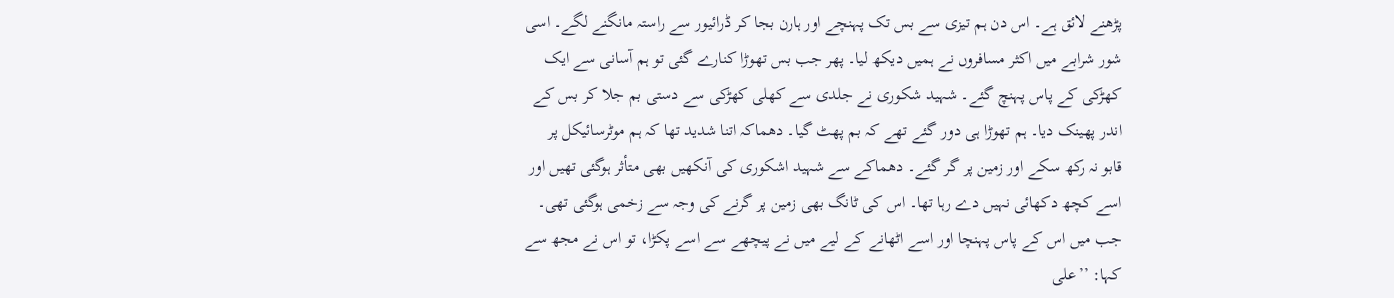پڑھنے لائق ہے۔ اس دن ہم تیزی سے بس تک پہنچے اور ہارن بجا کر ڈرائیور سے راستہ مانگنے لگے۔ اسی شور شرابے میں اکثر مسافروں نے ہمیں دیکھ لیا۔ پھر جب بس تھوڑا کنارے گئی تو ہم آسانی سے ایک کھڑکی کے پاس پہنچ گئے۔ شہید شکوری نے جلدی سے کھلی کھڑکی سے دستی بم جلا کر بس کے اندر پھینک دیا۔ ہم تھوڑا ہی دور گئے تھے کہ بم پھٹ گیا۔ دھماکہ اتنا شدید تھا کہ ہم موٹرسائیکل پر قابو نہ رکھ سکے اور زمین پر گر گئے۔ دھماکے سے شہید اشکوری کی آنکھیں بھی متأثر ہوگئی تھیں اور اسے کچھ دکھائی نہیں دے رہا تھا۔ اس کی ٹانگ بھی زمین پر گرنے کی وجہ سے زخمی ہوگئی تھی۔ جب میں اس کے پاس پہنچا اور اسے اٹھانے کے لیے میں نے پیچھے سے اسے پکڑا، تو اس نے مجھ سے کہا: ’’علی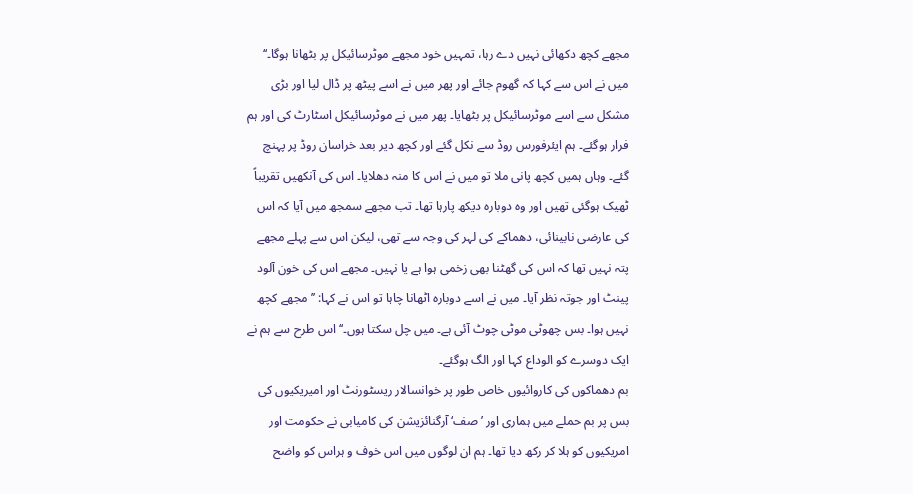مجھے کچھ دکھائی نہیں دے رہا، تمہیں خود مجھے موٹرسائیکل پر بٹھانا ہوگا۔‘‘ میں نے اس سے کہا کہ گھوم جائے اور پھر میں نے اسے پیٹھ پر ڈال لیا اور بڑی مشکل سے اسے موٹرسائیکل پر بٹھایا۔ پھر میں نے موٹرسائیکل اسٹارٹ کی اور ہم فرار ہوگئے۔ ہم ایئرفورس روڈ سے نکل گئے اور کچھ دیر بعد خراسان روڈ پر پہنچ گئے۔ وہاں ہمیں کچھ پانی ملا تو میں نے اس کا منہ دھلایا۔ اس کی آنکھیں تقریباً ٹھیک ہوگئی تھیں اور وہ دوبارہ دیکھ پارہا تھا۔ تب مجھے سمجھ میں آیا کہ اس کی عارضی نابینائی، دھماکے کی لہر کی وجہ سے تھی، لیکن اس سے پہلے مجھے پتہ نہیں تھا کہ اس کی گھٹنا بھی زخمی ہوا ہے یا نہیں۔ مجھے اس کی خون آلود پینٹ اور جوتہ نظر آیا۔ میں نے اسے دوبارہ اٹھانا چاہا تو اس نے کہا: ’’مجھے کچھ نہیں ہوا۔ بس چھوٹی موٹی چوٹ آئی ہے۔ میں چل سکتا ہوں۔‘‘ اس طرح سے ہم نے ایک دوسرے کو الوداع کہا اور الگ ہوگئے۔
بم دھماکوں کی کاروائیوں خاص طور پر خوانسالار ریسٹورنٹ اور امیریکیوں کی بس پر بم حملے میں ہماری اور ’صف‘ آرگنائزیشن کی کامیابی نے حکومت اور امریکیوں کو ہلا کر رکھ دیا تھا۔ ہم ان لوگوں میں اس خوف و ہراس کو واضح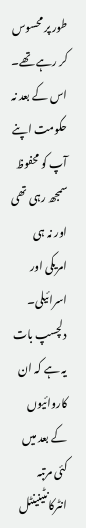طور پر محسوس کر رہے تھے۔ اس کے بعد نہ حکومت اپنے آپ کو محفوظ سمجھ رہی تھی اور نہ ہی امریکی اور اسرائیلی۔
دلچسپ بات یہ ہے کہ ان کاروائیوں کے بعد میں کئی مرتبہ انٹرکانٹینینٹل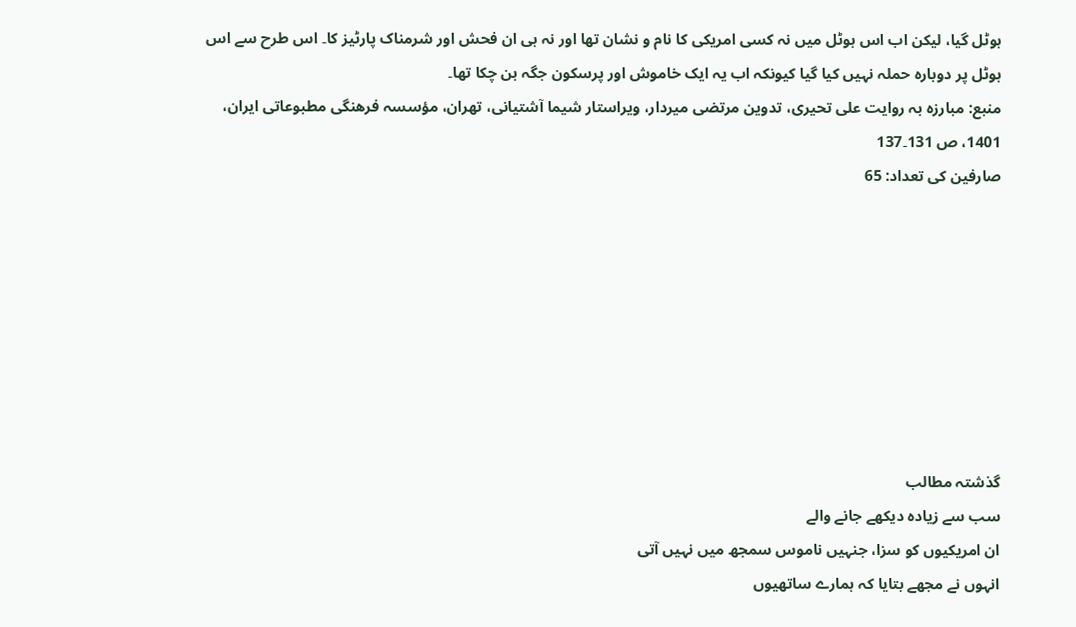ہوٹل گیا، لیکن اب اس ہوٹل میں نہ کسی امریکی کا نام و نشان تھا اور نہ ہی ان فحش اور شرمناک پارٹیز کا۔ اس طرح سے اس ہوٹل پر دوبارہ حملہ نہیں کیا گیا کیونکہ اب یہ ایک خاموش اور پرسکون جگہ بن چکا تھا۔
منبع: مبارزہ بہ روایت علی تحیری، تدوین مرتضی میردار، ویراستار شیما آشتیانی، تھران، مؤسسہ فرھنگی مطبوعاتی ایران، 1401، ص 131۔137
صارفین کی تعداد: 65








گذشتہ مطالب
سب سے زیادہ دیکھے جانے والے
ان امریکیوں کو سزا، جنہیں ناموس سمجھ میں نہیں آتی
انہوں نے مجھے بتایا کہ ہمارے ساتھیوں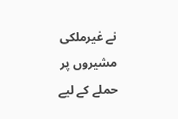نے غیرملکی مشیروں پر حملے کے لیے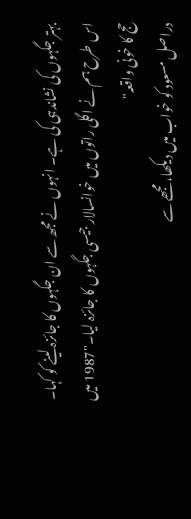بہتر جگہوں کی نشاندہی کی ہے۔ انہوں نے مجھ سے ان جگہوں کا جائزہ لینے کو کہا۔ اس طرح ہم نے اگلی راتوں میں خوانسالار جیسی جگہوں کا جائزہ لیا۔"1987 میں حج کا خونی واقعہ"
دراصل مسعود کو خواب میں دیکھا، مجھے سے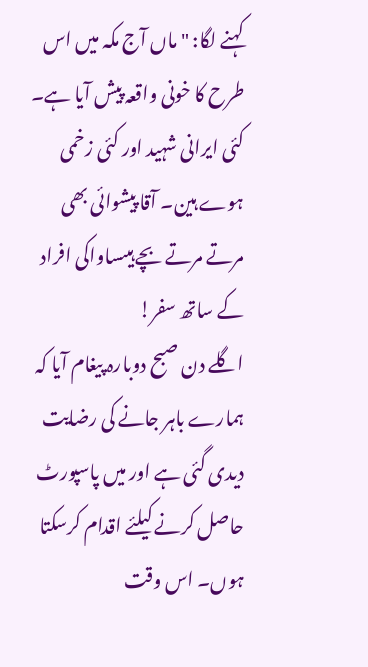کہنے لگا: "ماں آج مکہ میں اس طرح کا خونی واقعہ پیش آیا ہے۔ کئی ایرانی شہید اور کئی زخمی ہوے ہین۔ آقا پیشوائی بھی مرتے مرتے بچے ہیںساواکی افراد کے ساتھ سفر!
اگلے دن صبح دوبارہ پیغام آیا کہ ہمارے باہر جانے کی رضایت دیدی گئی ہے اور میں پاسپورٹ حاصل کرنے کیلئے اقدام کرسکتا ہوں۔ اس وقت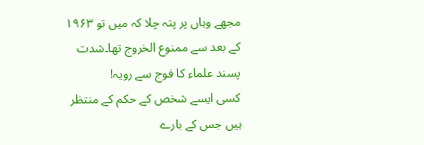مجھے وہاں پر پتہ چلا کہ میں تو ۱۹۶۳ کے بعد سے ممنوع الخروج تھا۔شدت پسند علماء کا فوج سے رویہ!
کسی ایسے شخص کے حکم کے منتظر ہیں جس کے بارے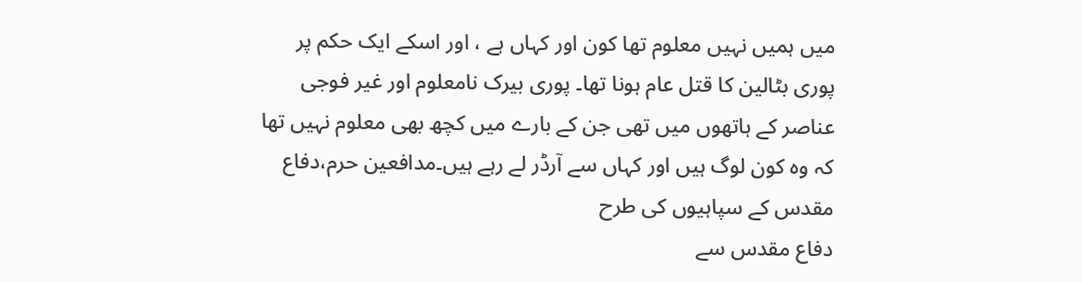میں ہمیں نہیں معلوم تھا کون اور کہاں ہے ، اور اسکے ایک حکم پر پوری بٹالین کا قتل عام ہونا تھا۔ پوری بیرک نامعلوم اور غیر فوجی عناصر کے ہاتھوں میں تھی جن کے بارے میں کچھ بھی معلوم نہیں تھا کہ وہ کون لوگ ہیں اور کہاں سے آرڈر لے رہے ہیں۔مدافعین حرم،دفاع مقدس کے سپاہیوں کی طرح
دفاع مقدس سے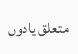متعلق یادوں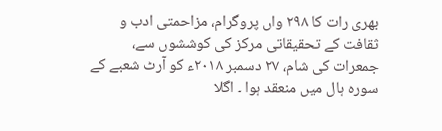بھری رات کا ۲۹۸ واں پروگرام، مزاحمتی ادب و ثقافت کے تحقیقاتی مرکز کی کوششوں سے، جمعرات کی شام، ۲۷ دسمبر ۲۰۱۸ء کو آرٹ شعبے کے سورہ ہال میں منعقد ہوا ۔ اگلا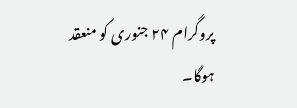پروگرام ۲۴ جنوری کو منعقد ہوگا۔